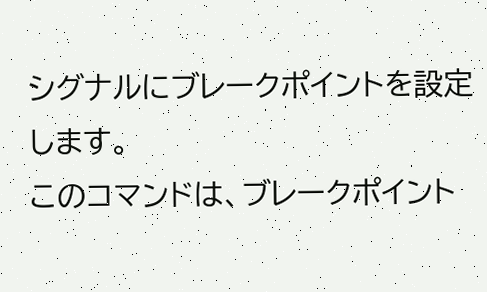シグナルにブレークポイントを設定します。
このコマンドは、ブレークポイント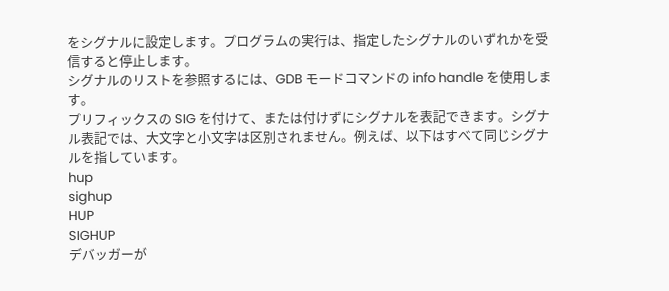をシグナルに設定します。プログラムの実行は、指定したシグナルのいずれかを受信すると停止します。
シグナルのリストを参照するには、GDB モードコマンドの info handle を使用します。
プリフィックスの SIG を付けて、または付けずにシグナルを表記できます。シグナル表記では、大文字と小文字は区別されません。例えば、以下はすべて同じシグナルを指しています。
hup
sighup
HUP
SIGHUP
デバッガーが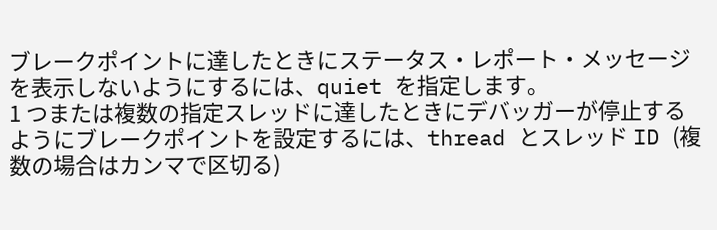ブレークポイントに達したときにステータス・レポート・メッセージを表示しないようにするには、quiet を指定します。
1 つまたは複数の指定スレッドに達したときにデバッガーが停止するようにブレークポイントを設定するには、thread とスレッド ID (複数の場合はカンマで区切る)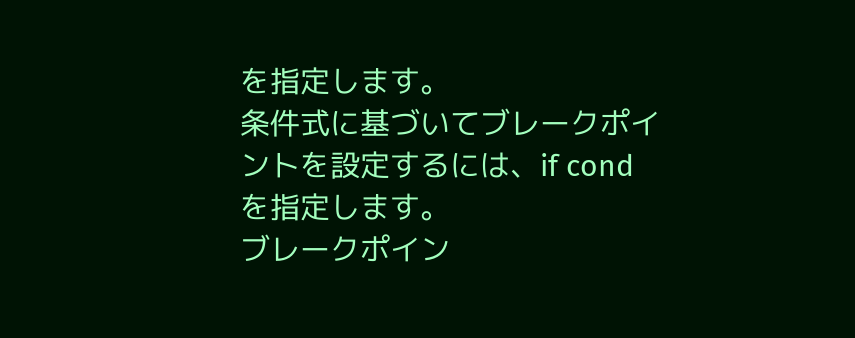を指定します。
条件式に基づいてブレークポイントを設定するには、if cond を指定します。
ブレークポイン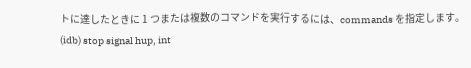トに達したときに 1 つまたは複数のコマンドを実行するには、commands を指定します。
(idb) stop signal hup, int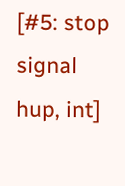[#5: stop signal hup, int]